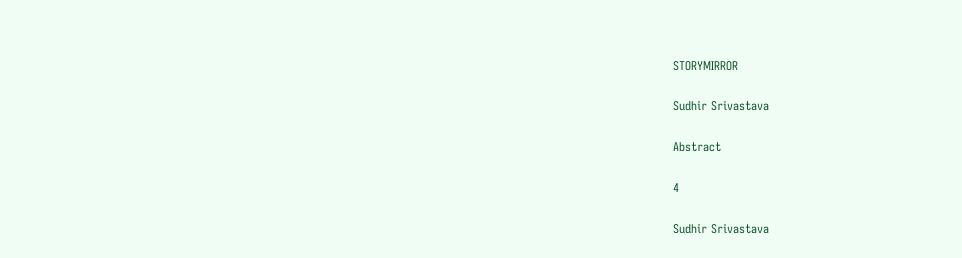STORYMIRROR

Sudhir Srivastava

Abstract

4

Sudhir Srivastava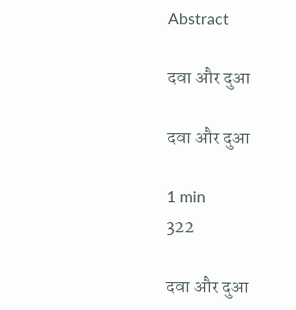Abstract

दवा और दुआ

दवा और दुआ

1 min
322

दवा और दुआ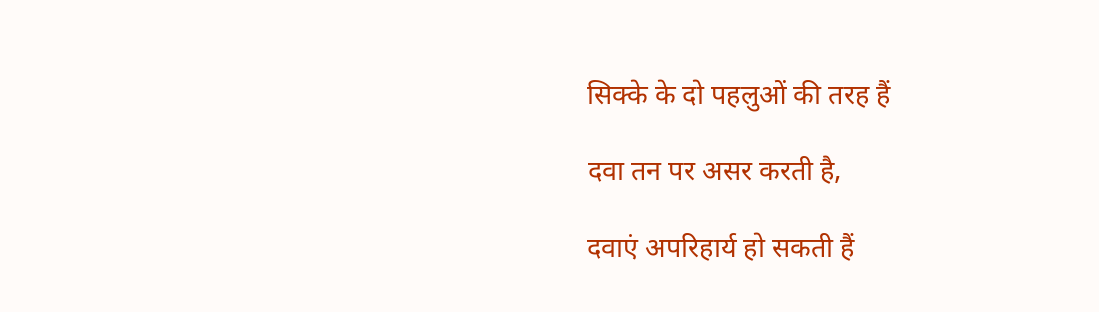सिक्के के दो पहलुओं की तरह हैं

दवा तन पर असर करती है,

दवाएं अपरिहार्य हो सकती हैं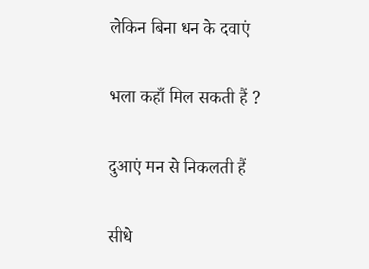लेकिन बिना धन के दवाएं

भला कहाँ मिल सकती हैं ?

दुआएं मन से निकलती हैं

सीधे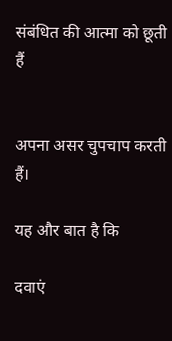संबंधित की आत्मा को छूती हैं


अपना असर चुपचाप करती हैं।

यह और बात है कि

दवाएं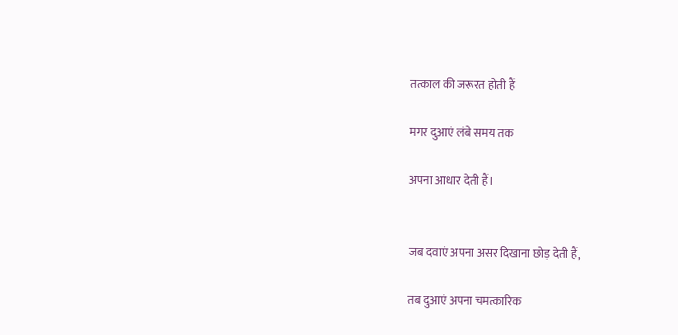तत्काल की जरूरत होती हैं

मगर दुआएं लंबे समय तक

अपना आधार देती हैं।


जब दवाएं अपना असर दिखाना छोड़ देती हैं,

तब दुआएं अपना चमत्कारिक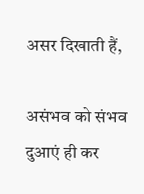असर दिखाती हैं,

असंभव को संभव दुआएं ही कर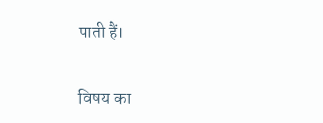पाती हैं।


विषय का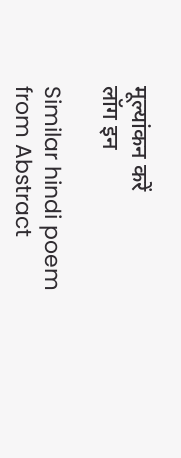मूल्यांकन करें
लॉग इन

Similar hindi poem from Abstract